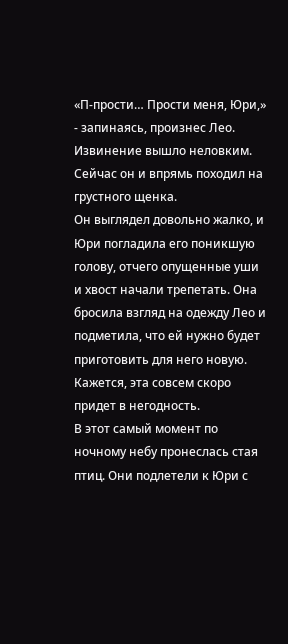«П-прости… Прости меня, Юри,» - запинаясь, произнес Лео.
Извинение вышло неловким. Сейчас он и впрямь походил на грустного щенка.
Он выглядел довольно жалко, и Юри погладила его поникшую голову, отчего опущенные уши и хвост начали трепетать. Она бросила взгляд на одежду Лео и подметила, что ей нужно будет приготовить для него новую. Кажется, эта совсем скоро придет в негодность.
В этот самый момент по ночному небу пронеслась стая птиц. Они подлетели к Юри с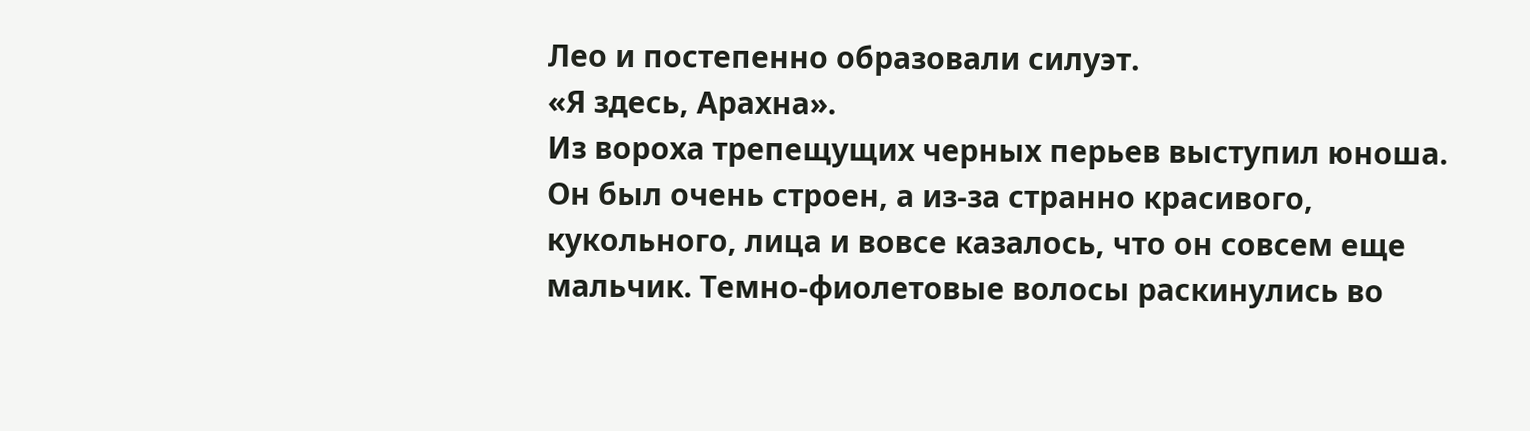Лео и постепенно образовали силуэт.
«Я здесь, Арахна».
Из вороха трепещущих черных перьев выступил юноша. Он был очень строен, а из-за странно красивого, кукольного, лица и вовсе казалось, что он совсем еще мальчик. Темно-фиолетовые волосы раскинулись во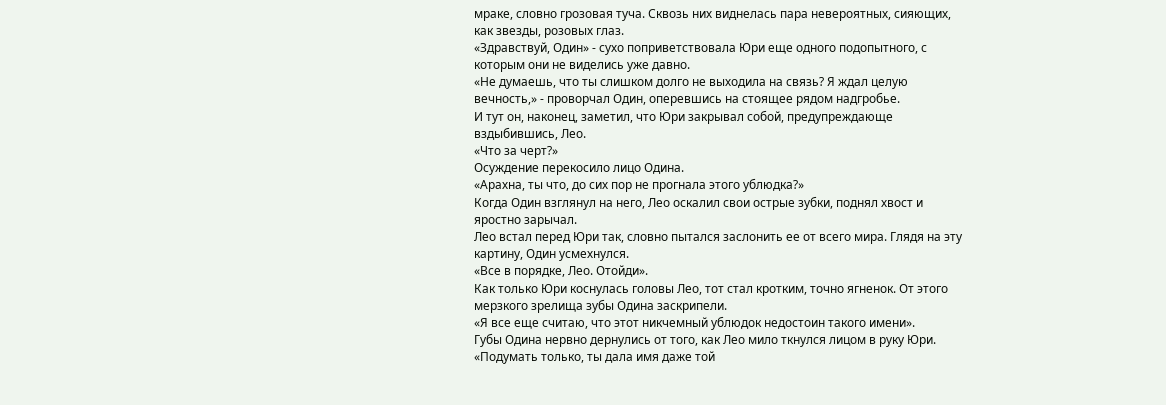мраке, словно грозовая туча. Сквозь них виднелась пара невероятных, сияющих, как звезды, розовых глаз.
«Здравствуй, Один» - сухо поприветствовала Юри еще одного подопытного, с которым они не виделись уже давно.
«Не думаешь, что ты слишком долго не выходила на связь? Я ждал целую вечность,» - проворчал Один, оперевшись на стоящее рядом надгробье.
И тут он, наконец, заметил, что Юри закрывал собой, предупреждающе вздыбившись, Лео.
«Что за черт?»
Осуждение перекосило лицо Одина.
«Арахна, ты что, до сих пор не прогнала этого ублюдка?»
Когда Один взглянул на него, Лео оскалил свои острые зубки, поднял хвост и яростно зарычал.
Лео встал перед Юри так, словно пытался заслонить ее от всего мира. Глядя на эту картину, Один усмехнулся.
«Все в порядке, Лео. Отойди».
Как только Юри коснулась головы Лео, тот стал кротким, точно ягненок. От этого мерзкого зрелища зубы Одина заскрипели.
«Я все еще считаю, что этот никчемный ублюдок недостоин такого имени».
Губы Одина нервно дернулись от того, как Лео мило ткнулся лицом в руку Юри.
«Подумать только, ты дала имя даже той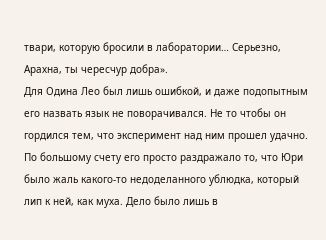твари, которую бросили в лаборатории… Серьезно, Арахна, ты чересчур добра».
Для Одина Лео был лишь ошибкой, и даже подопытным его назвать язык не поворачивался. Не то чтобы он гордился тем, что эксперимент над ним прошел удачно. По большому счету его просто раздражало то, что Юри было жаль какого-то недоделанного ублюдка, который лип к ней, как муха. Дело было лишь в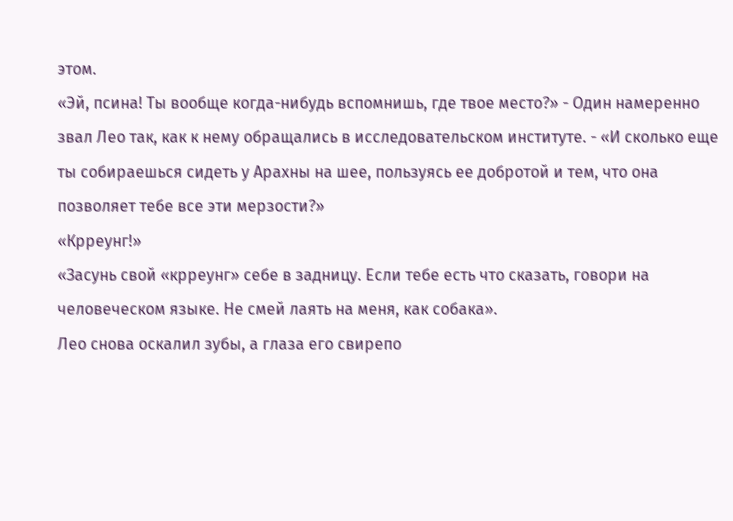этом.
«Эй, псина! Ты вообще когда-нибудь вспомнишь, где твое место?» - Один намеренно звал Лео так, как к нему обращались в исследовательском институте. - «И сколько еще ты собираешься сидеть у Арахны на шее, пользуясь ее добротой и тем, что она позволяет тебе все эти мерзости?»
«Крреунг!»
«Засунь свой «крреунг» себе в задницу. Если тебе есть что сказать, говори на человеческом языке. Не смей лаять на меня, как собака».
Лео снова оскалил зубы, а глаза его свирепо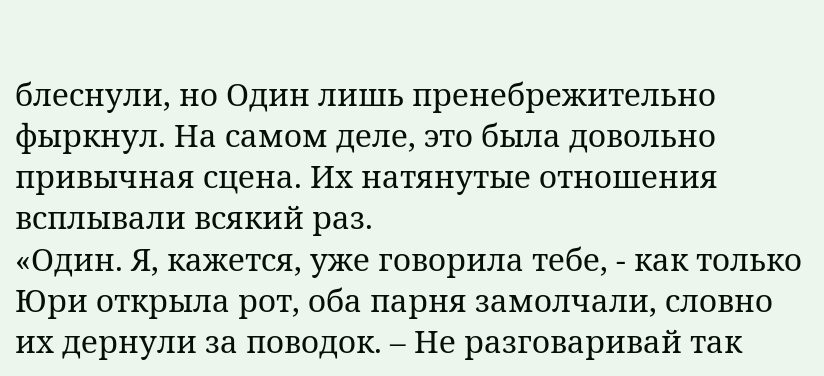блеснули, но Один лишь пренебрежительно фыркнул. На самом деле, это была довольно привычная сцена. Их натянутые отношения всплывали всякий раз.
«Один. Я, кажется, уже говорила тебе, - как только Юри открыла рот, оба парня замолчали, словно их дернули за поводок. – Не разговаривай так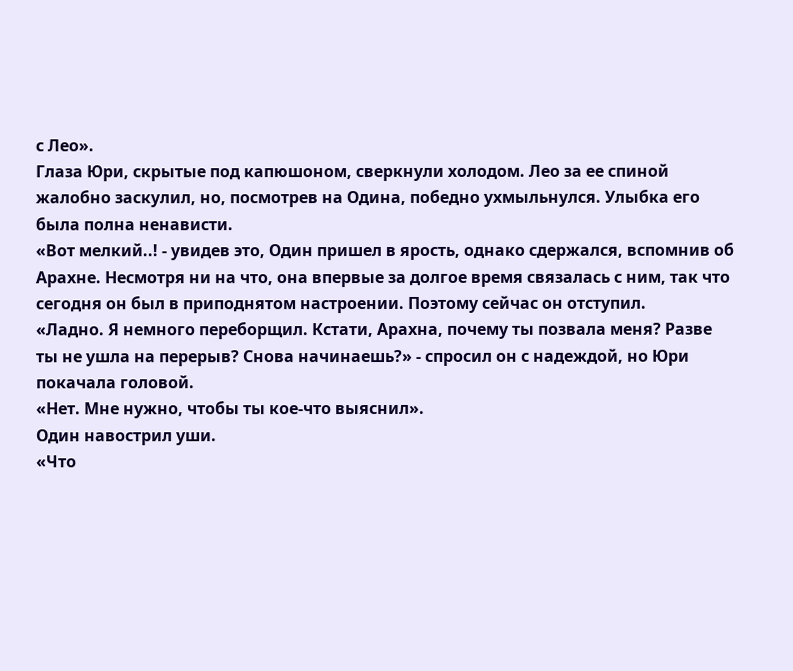с Лео».
Глаза Юри, скрытые под капюшоном, сверкнули холодом. Лео за ее спиной жалобно заскулил, но, посмотрев на Одина, победно ухмыльнулся. Улыбка его была полна ненависти.
«Вот мелкий..! - увидев это, Один пришел в ярость, однако сдержался, вспомнив об Арахне. Несмотря ни на что, она впервые за долгое время связалась с ним, так что сегодня он был в приподнятом настроении. Поэтому сейчас он отступил.
«Ладно. Я немного переборщил. Кстати, Арахна, почему ты позвала меня? Разве ты не ушла на перерыв? Снова начинаешь?» - спросил он с надеждой, но Юри покачала головой.
«Нет. Мне нужно, чтобы ты кое-что выяснил».
Один навострил уши.
«Что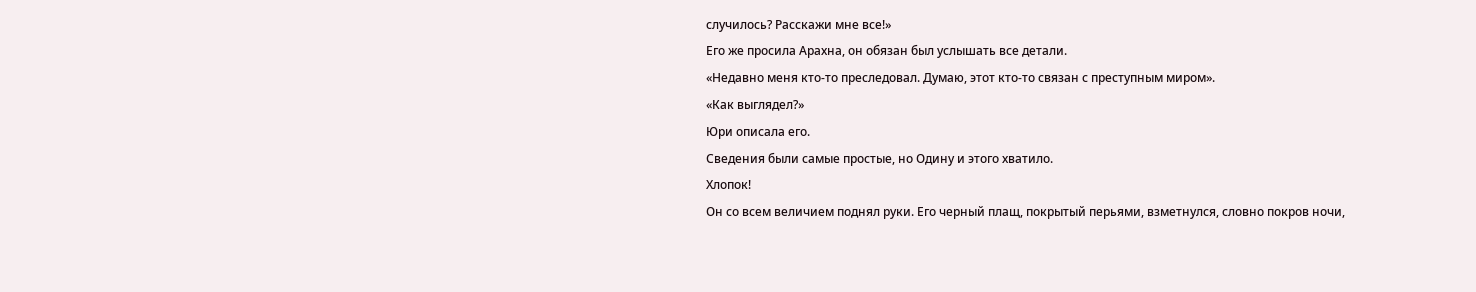случилось? Расскажи мне все!»
Его же просила Арахна, он обязан был услышать все детали.
«Недавно меня кто-то преследовал. Думаю, этот кто-то связан с преступным миром».
«Как выглядел?»
Юри описала его.
Сведения были самые простые, но Одину и этого хватило.
Хлопок!
Он со всем величием поднял руки. Его черный плащ, покрытый перьями, взметнулся, словно покров ночи,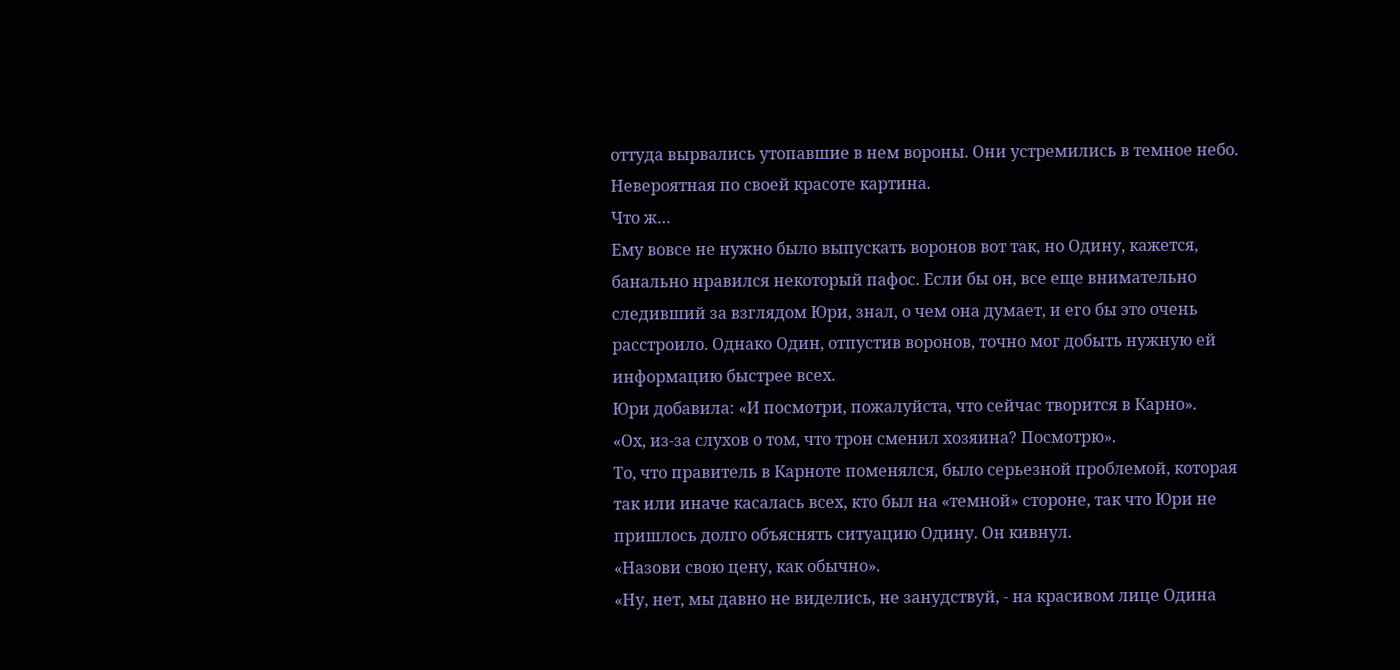оттуда вырвались утопавшие в нем вороны. Они устремились в темное небо. Невероятная по своей красоте картина.
Что ж…
Ему вовсе не нужно было выпускать воронов вот так, но Одину, кажется, банально нравился некоторый пафос. Если бы он, все еще внимательно следивший за взглядом Юри, знал, о чем она думает, и его бы это очень расстроило. Однако Один, отпустив воронов, точно мог добыть нужную ей информацию быстрее всех.
Юри добавила: «И посмотри, пожалуйста, что сейчас творится в Карно».
«Ох, из-за слухов о том, что трон сменил хозяина? Посмотрю».
То, что правитель в Карноте поменялся, было серьезной проблемой, которая так или иначе касалась всех, кто был на «темной» стороне, так что Юри не пришлось долго объяснять ситуацию Одину. Он кивнул.
«Назови свою цену, как обычно».
«Ну, нет, мы давно не виделись, не занудствуй, - на красивом лице Одина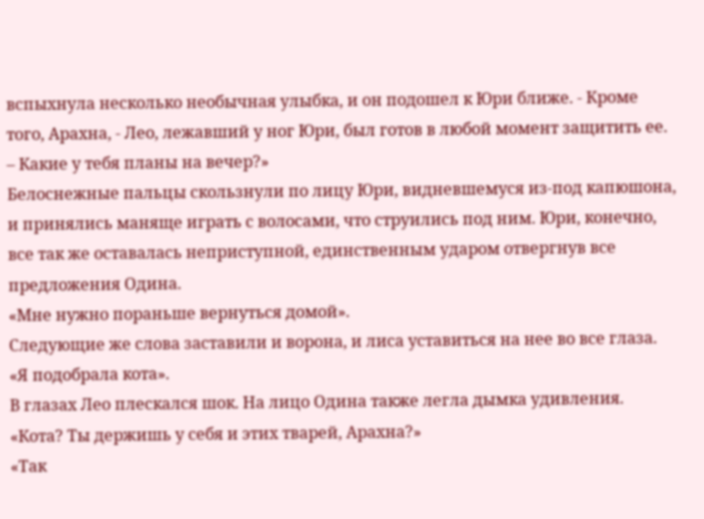вспыхнула несколько необычная улыбка, и он подошел к Юри ближе. - Кроме того, Арахна, - Лео, лежавший у ног Юри, был готов в любой момент защитить ее. – Какие у тебя планы на вечер?»
Белоснежные пальцы скользнули по лицу Юри, видневшемуся из-под капюшона, и принялись маняще играть с волосами, что струились под ним. Юри, конечно, все так же оставалась неприступной, единственным ударом отвергнув все предложения Одина.
«Мне нужно пораньше вернуться домой».
Следующие же слова заставили и ворона, и лиса уставиться на нее во все глаза.
«Я подобрала кота».
В глазах Лео плескался шок. На лицо Одина также легла дымка удивления.
«Кота? Ты держишь у себя и этих тварей, Арахна?»
«Так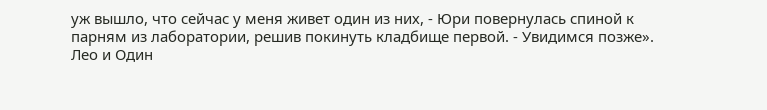уж вышло, что сейчас у меня живет один из них, - Юри повернулась спиной к парням из лаборатории, решив покинуть кладбище первой. - Увидимся позже».
Лео и Один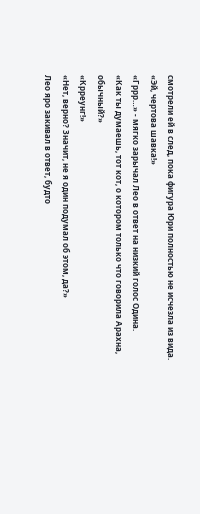смотрели ей в след, пока фигура Юри полностью не исчезла из вида.
«Эй, чертова шавка!»
«Гррр…» - мягко зарычал Лео в ответ на низкий голос Одина.
«Как ты думаешь, тот кот, о котором только что говорила Арахна, обычный?»
«Крреунг!»
«Нет, верно? Значит, не я один подумал об этом, да?»
Лео яро закивал в ответ, будто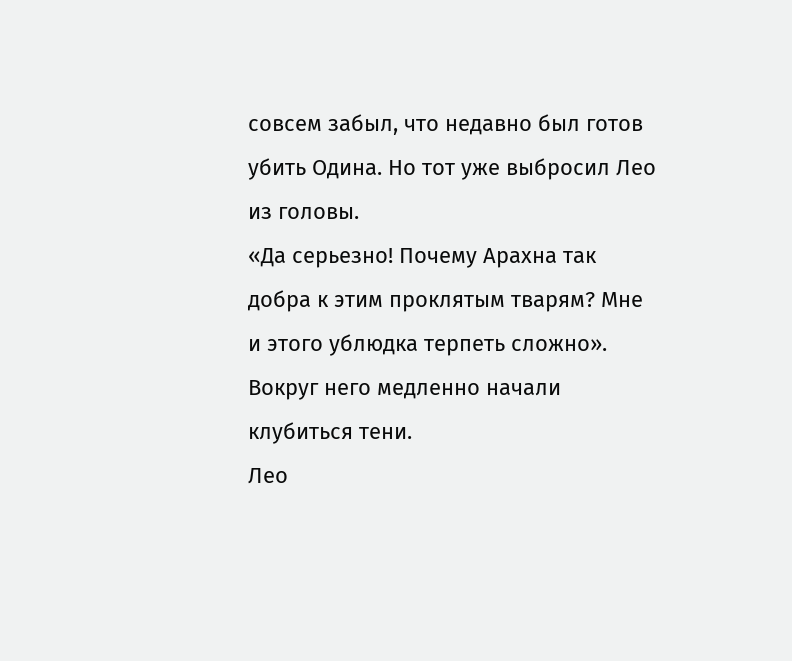совсем забыл, что недавно был готов убить Одина. Но тот уже выбросил Лео из головы.
«Да серьезно! Почему Арахна так добра к этим проклятым тварям? Мне и этого ублюдка терпеть сложно».
Вокруг него медленно начали клубиться тени.
Лео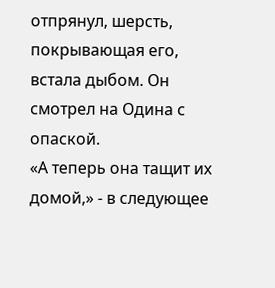отпрянул, шерсть, покрывающая его, встала дыбом. Он смотрел на Одина с опаской.
«А теперь она тащит их домой,» - в следующее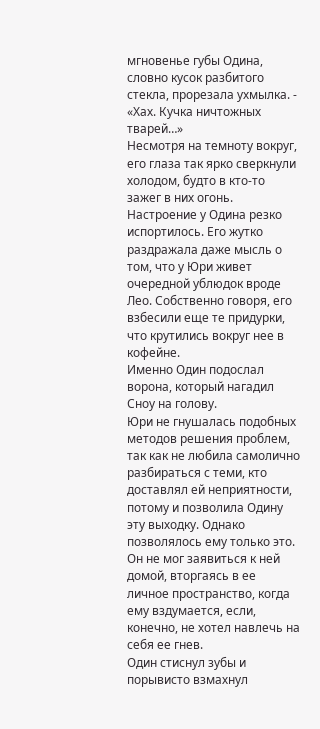мгновенье губы Одина, словно кусок разбитого стекла, прорезала ухмылка. - «Хах. Кучка ничтожных тварей…»
Несмотря на темноту вокруг, его глаза так ярко сверкнули холодом, будто в кто-то зажег в них огонь. Настроение у Одина резко испортилось. Его жутко раздражала даже мысль о том, что у Юри живет очередной ублюдок вроде Лео. Собственно говоря, его взбесили еще те придурки, что крутились вокруг нее в кофейне.
Именно Один подослал ворона, который нагадил Сноу на голову.
Юри не гнушалась подобных методов решения проблем, так как не любила самолично разбираться с теми, кто доставлял ей неприятности, потому и позволила Одину эту выходку. Однако позволялось ему только это. Он не мог заявиться к ней домой, вторгаясь в ее личное пространство, когда ему вздумается, если, конечно, не хотел навлечь на себя ее гнев.
Один стиснул зубы и порывисто взмахнул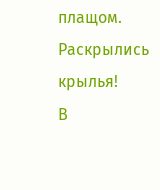плащом.
Раскрылись крылья!
В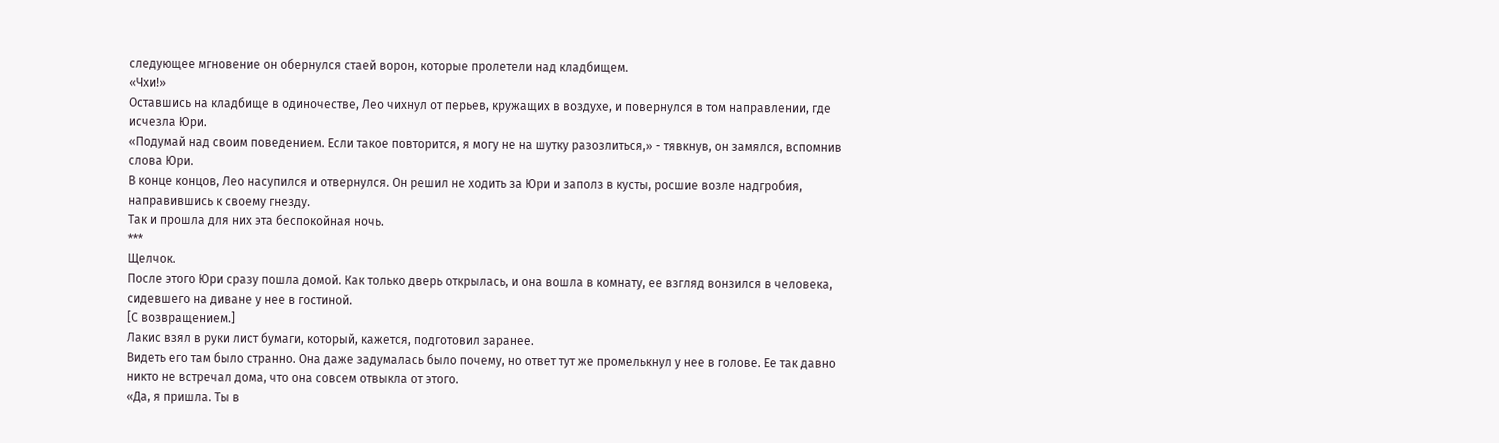следующее мгновение он обернулся стаей ворон, которые пролетели над кладбищем.
«Чхи!»
Оставшись на кладбище в одиночестве, Лео чихнул от перьев, кружащих в воздухе, и повернулся в том направлении, где исчезла Юри.
«Подумай над своим поведением. Если такое повторится, я могу не на шутку разозлиться,» - тявкнув, он замялся, вспомнив слова Юри.
В конце концов, Лео насупился и отвернулся. Он решил не ходить за Юри и заполз в кусты, росшие возле надгробия, направившись к своему гнезду.
Так и прошла для них эта беспокойная ночь.
***
Щелчок.
После этого Юри сразу пошла домой. Как только дверь открылась, и она вошла в комнату, ее взгляд вонзился в человека, сидевшего на диване у нее в гостиной.
[С возвращением.]
Лакис взял в руки лист бумаги, который, кажется, подготовил заранее.
Видеть его там было странно. Она даже задумалась было почему, но ответ тут же промелькнул у нее в голове. Ее так давно никто не встречал дома, что она совсем отвыкла от этого.
«Да, я пришла. Ты в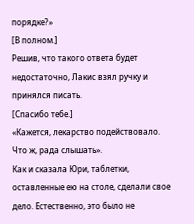порядке?»
[В полном.]
Решив, что такого ответа будет недостаточно, Лакис взял ручку и принялся писать.
[Спасибо тебе.]
«Кажется, лекарство подействовало. Что ж, рада слышать».
Как и сказала Юри, таблетки, оставленные ею на столе, сделали свое дело. Естественно, это было не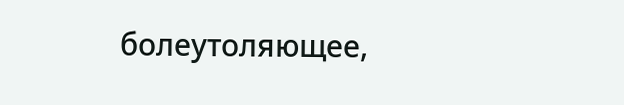болеутоляющее,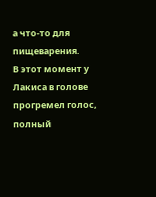а что-то для пищеварения.
В этот момент у Лакиса в голове прогремел голос, полный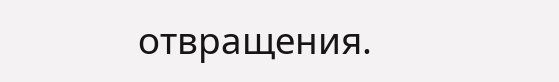отвращения.